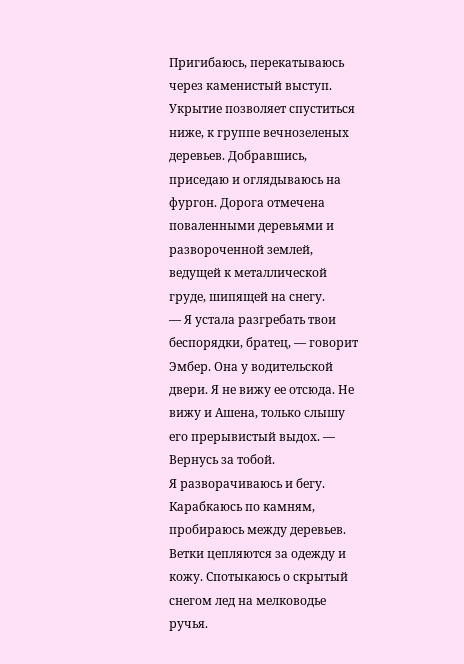Пригибаюсь, перекатываюсь через каменистый выступ. Укрытие позволяет спуститься ниже, к группе вечнозеленых деревьев. Добравшись, приседаю и оглядываюсь на фургон. Дорога отмечена поваленными деревьями и развороченной землей, ведущей к металлической груде, шипящей на снегу.
— Я устала разгребать твои беспорядки, братец, — говорит Эмбер. Она у водительской двери. Я не вижу ее отсюда. Не вижу и Ашена, только слышу его прерывистый выдох. — Вернусь за тобой.
Я разворачиваюсь и бегу.
Карабкаюсь по камням, пробираюсь между деревьев. Ветки цепляются за одежду и кожу. Спотыкаюсь о скрытый снегом лед на мелководье ручья.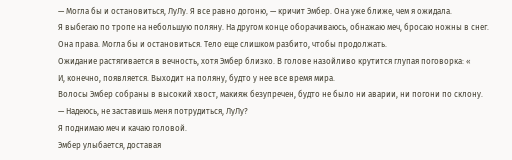— Могла бы и остановиться, ЛуЛу. Я все равно догоню, — кричит Эмбер. Она уже ближе, чем я ожидала.
Я выбегаю по тропе на небольшую поляну. На другом конце оборачиваюсь, обнажаю меч, бросаю ножны в снег.
Она права. Могла бы и остановиться. Тело еще слишком разбито, чтобы продолжать.
Ожидание растягивается в вечность, хотя Эмбер близко. В голове назойливо крутится глупая поговорка: «
И, конечно, появляется. Выходит на поляну, будто у нее все время мира.
Волосы Эмбер собраны в высокий хвост, макияж безупречен, будто не было ни аварии, ни погони по склону.
— Надеюсь, не заставишь меня потрудиться, ЛуЛу?
Я поднимаю меч и качаю головой.
Эмбер улыбается, доставая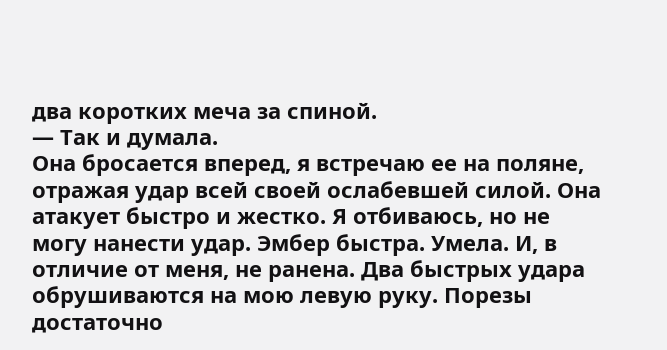два коротких меча за спиной.
— Так и думала.
Она бросается вперед, я встречаю ее на поляне, отражая удар всей своей ослабевшей силой. Она атакует быстро и жестко. Я отбиваюсь, но не могу нанести удар. Эмбер быстра. Умела. И, в отличие от меня, не ранена. Два быстрых удара обрушиваются на мою левую руку. Порезы достаточно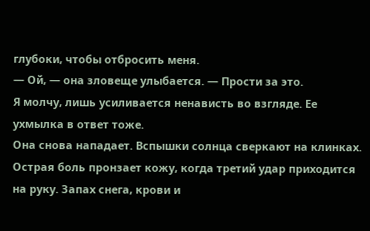глубоки, чтобы отбросить меня.
— Ой, — она зловеще улыбается. — Прости за это.
Я молчу, лишь усиливается ненависть во взгляде. Ее ухмылка в ответ тоже.
Она снова нападает. Вспышки солнца сверкают на клинках. Острая боль пронзает кожу, когда третий удар приходится на руку. Запах снега, крови и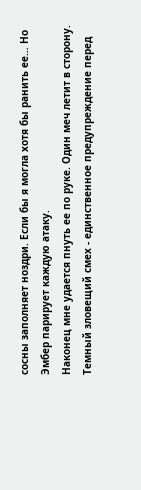сосны заполняет ноздри. Если бы я могла хотя бы ранить ее… Но Эмбер парирует каждую атаку.
Наконец мне удается пнуть ее по руке. Один меч летит в сторону. Темный зловещий смех - единственное предупреждение перед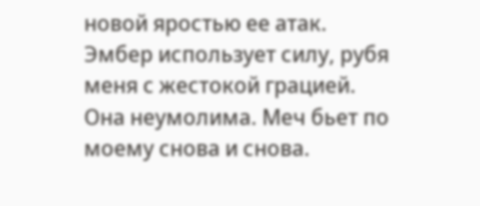новой яростью ее атак.
Эмбер использует силу, рубя меня с жестокой грацией. Она неумолима. Меч бьет по моему снова и снова.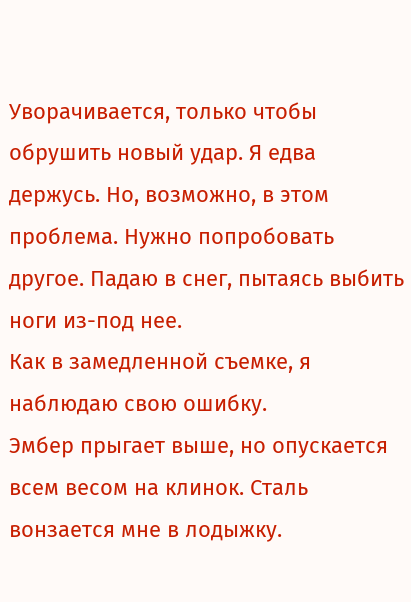Уворачивается, только чтобы обрушить новый удар. Я едва держусь. Но, возможно, в этом проблема. Нужно попробовать другое. Падаю в снег, пытаясь выбить ноги из-под нее.
Как в замедленной съемке, я наблюдаю свою ошибку.
Эмбер прыгает выше, но опускается всем весом на клинок. Сталь вонзается мне в лодыжку.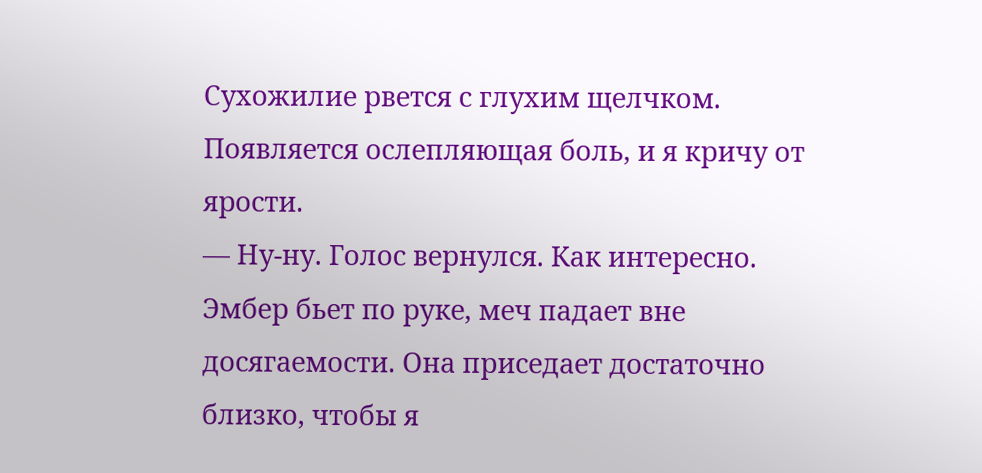Сухожилие рвется с глухим щелчком. Появляется ослепляющая боль, и я кричу от ярости.
— Ну-ну. Голос вернулся. Как интересно.
Эмбер бьет по руке, меч падает вне досягаемости. Она приседает достаточно близко, чтобы я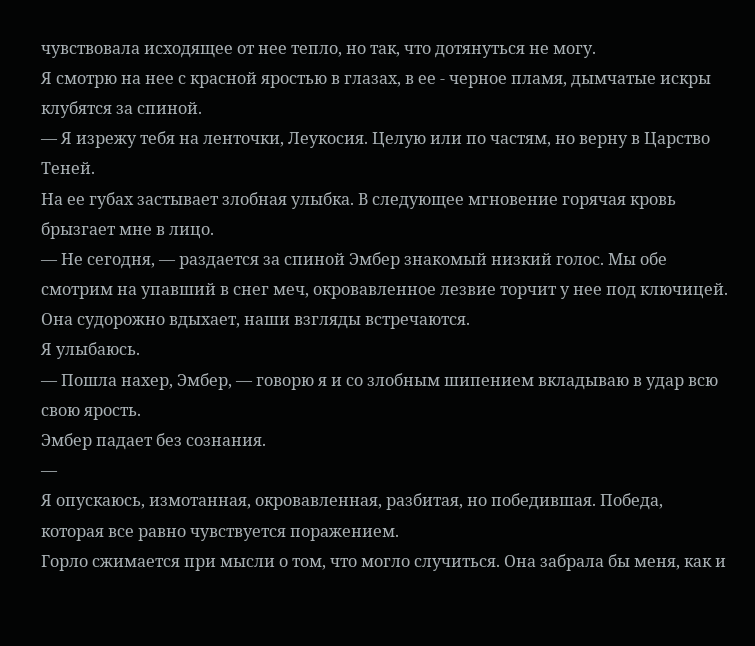чувствовала исходящее от нее тепло, но так, что дотянуться не могу.
Я смотрю на нее с красной яростью в глазах, в ее - черное пламя, дымчатые искры клубятся за спиной.
— Я изрежу тебя на ленточки, Леукосия. Целую или по частям, но верну в Царство Теней.
На ее губах застывает злобная улыбка. В следующее мгновение горячая кровь брызгает мне в лицо.
— Не сегодня, — раздается за спиной Эмбер знакомый низкий голос. Мы обе смотрим на упавший в снег меч, окровавленное лезвие торчит у нее под ключицей. Она судорожно вдыхает, наши взгляды встречаются.
Я улыбаюсь.
— Пошла нахер, Эмбер, — говорю я и со злобным шипением вкладываю в удар всю свою ярость.
Эмбер падает без сознания.
—
Я опускаюсь, измотанная, окровавленная, разбитая, но победившая. Победа, которая все равно чувствуется поражением.
Горло сжимается при мысли о том, что могло случиться. Она забрала бы меня, как и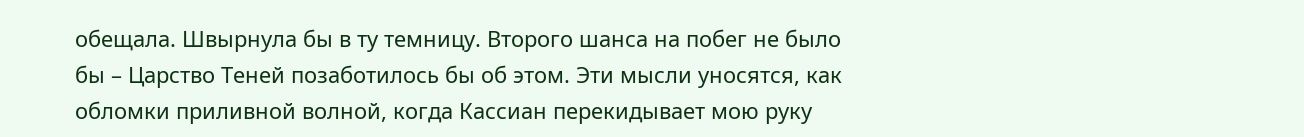обещала. Швырнула бы в ту темницу. Второго шанса на побег не было бы – Царство Теней позаботилось бы об этом. Эти мысли уносятся, как обломки приливной волной, когда Кассиан перекидывает мою руку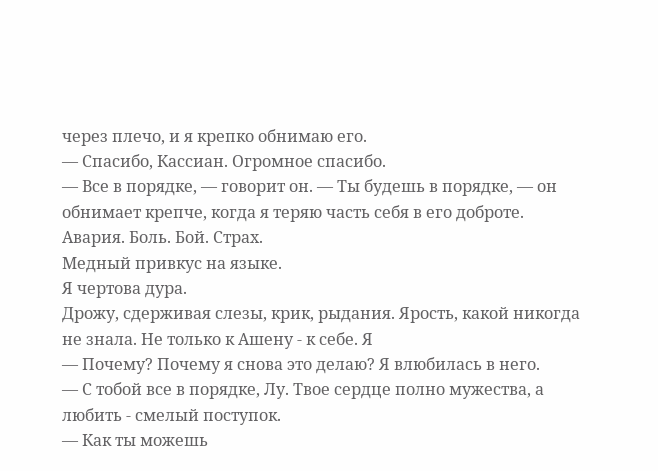через плечо, и я крепко обнимаю его.
— Спасибо, Кассиан. Огромное спасибо.
— Все в порядке, — говорит он. — Ты будешь в порядке, — он обнимает крепче, когда я теряю часть себя в его доброте.
Авария. Боль. Бой. Страх.
Медный привкус на языке.
Я чертова дура.
Дрожу, сдерживая слезы, крик, рыдания. Ярость, какой никогда не знала. Не только к Ашену - к себе. Я
— Почему? Почему я снова это делаю? Я влюбилась в него.
— С тобой все в порядке, Лу. Твое сердце полно мужества, а любить - смелый поступок.
— Как ты можешь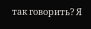так говорить? Я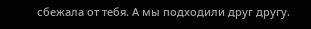сбежала от тебя. А мы подходили друг другу.